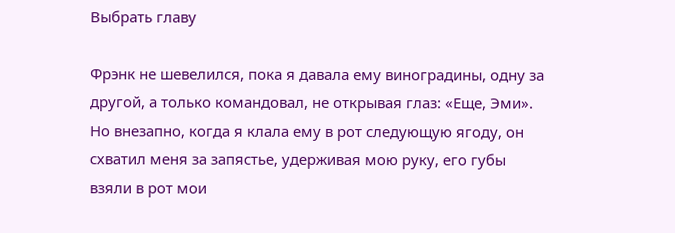Выбрать главу

Фрэнк не шевелился, пока я давала ему виноградины, одну за другой, а только командовал, не открывая глаз: «Еще, Эми». Но внезапно, когда я клала ему в рот следующую ягоду, он схватил меня за запястье, удерживая мою руку, его губы взяли в рот мои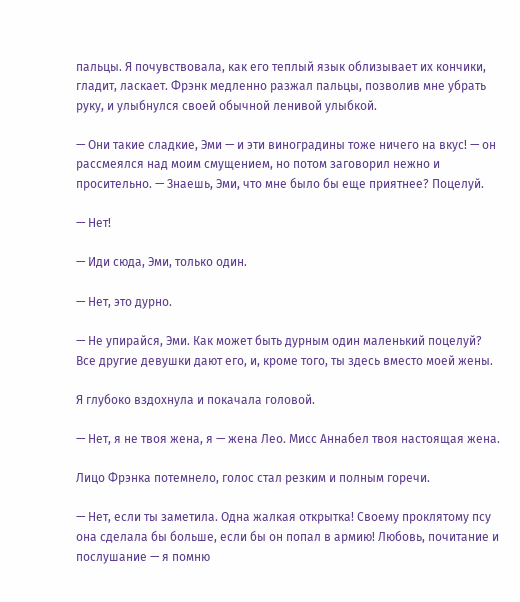пальцы. Я почувствовала, как его теплый язык облизывает их кончики, гладит, ласкает. Фрэнк медленно разжал пальцы, позволив мне убрать руку, и улыбнулся своей обычной ленивой улыбкой.

— Они такие сладкие, Эми — и эти виноградины тоже ничего на вкус! — он рассмеялся над моим смущением, но потом заговорил нежно и просительно. — Знаешь, Эми, что мне было бы еще приятнее? Поцелуй.

— Нет!

— Иди сюда, Эми, только один.

— Нет, это дурно.

— Не упирайся, Эми. Как может быть дурным один маленький поцелуй? Все другие девушки дают его, и, кроме того, ты здесь вместо моей жены.

Я глубоко вздохнула и покачала головой.

— Нет, я не твоя жена, я — жена Лео. Мисс Аннабел твоя настоящая жена.

Лицо Фрэнка потемнело, голос стал резким и полным горечи.

— Нет, если ты заметила. Одна жалкая открытка! Своему проклятому псу она сделала бы больше, если бы он попал в армию! Любовь, почитание и послушание — я помню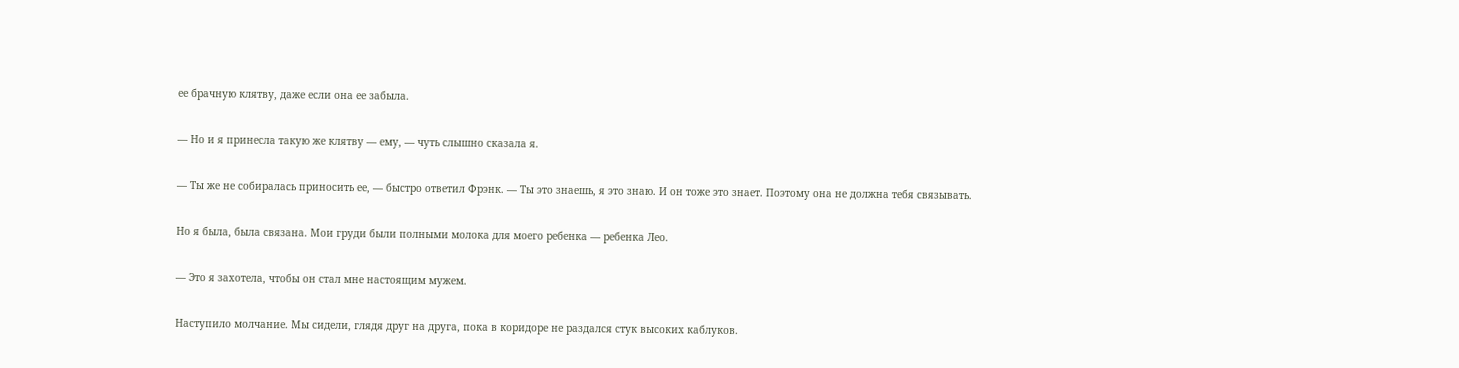ее брачную клятву, даже если она ее забыла.

— Но и я принесла такую же клятву — ему, — чуть слышно сказала я.

— Ты же не собиралась приносить ее, — быстро ответил Фрэнк. — Ты это знаешь, я это знаю. И он тоже это знает. Поэтому она не должна тебя связывать.

Но я была, была связана. Мои груди были полными молока для моего ребенка — ребенка Лео.

— Это я захотела, чтобы он стал мне настоящим мужем.

Наступило молчание. Мы сидели, глядя друг на друга, пока в коридоре не раздался стук высоких каблуков.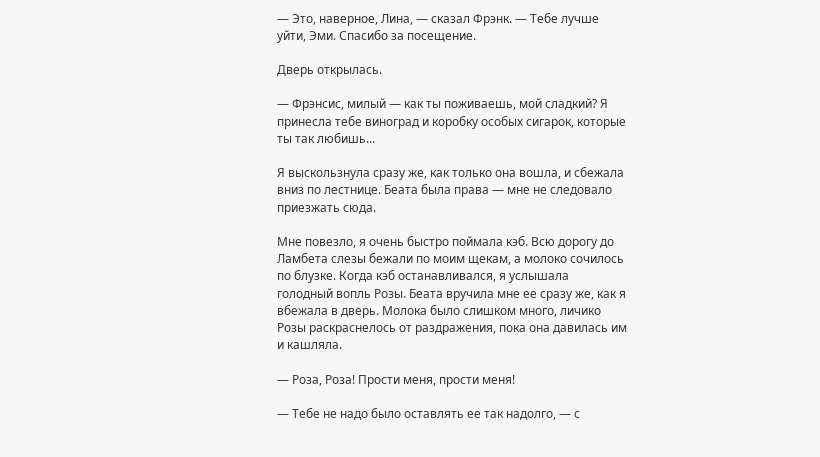— Это, наверное, Лина, — сказал Фрэнк. — Тебе лучше уйти, Эми. Спасибо за посещение.

Дверь открылась.

— Фрэнсис, милый — как ты поживаешь, мой сладкий? Я принесла тебе виноград и коробку особых сигарок, которые ты так любишь...

Я выскользнула сразу же, как только она вошла, и сбежала вниз по лестнице. Беата была права — мне не следовало приезжать сюда.

Мне повезло, я очень быстро поймала кэб. Всю дорогу до Ламбета слезы бежали по моим щекам, а молоко сочилось по блузке. Когда кэб останавливался, я услышала голодный вопль Розы. Беата вручила мне ее сразу же, как я вбежала в дверь. Молока было слишком много, личико Розы раскраснелось от раздражения, пока она давилась им и кашляла.

— Роза, Роза! Прости меня, прости меня!

— Тебе не надо было оставлять ее так надолго, — с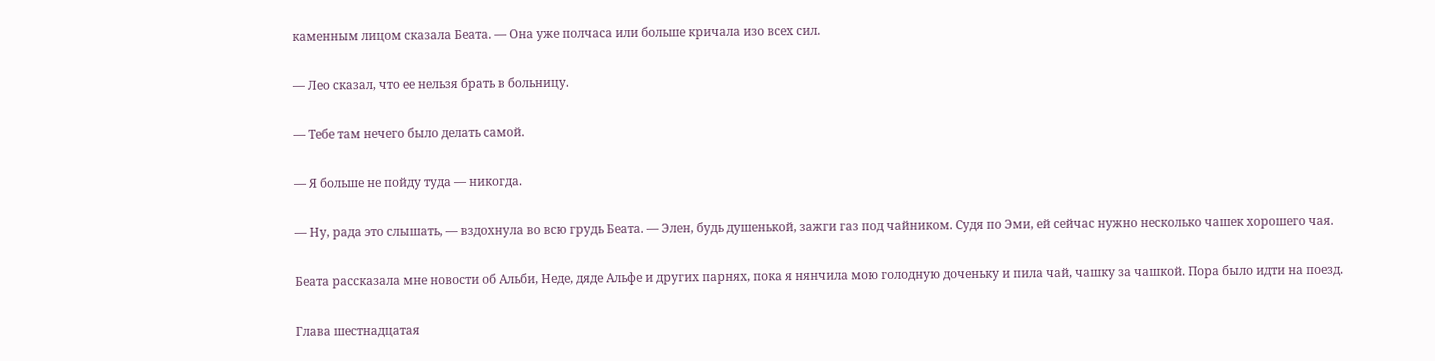каменным лицом сказала Беата. — Она уже полчаса или больше кричала изо всех сил.

— Лео сказал, что ее нельзя брать в больницу.

— Тебе там нечего было делать самой.

— Я больше не пойду туда — никогда.

— Ну, рада это слышать, — вздохнула во всю грудь Беата. — Элен, будь душенькой, зажги газ под чайником. Судя по Эми, ей сейчас нужно несколько чашек хорошего чая.

Беата рассказала мне новости об Альби, Неде, дяде Альфе и других парнях, пока я нянчила мою голодную доченьку и пила чай, чашку за чашкой. Пора было идти на поезд.

Глава шестнадцатая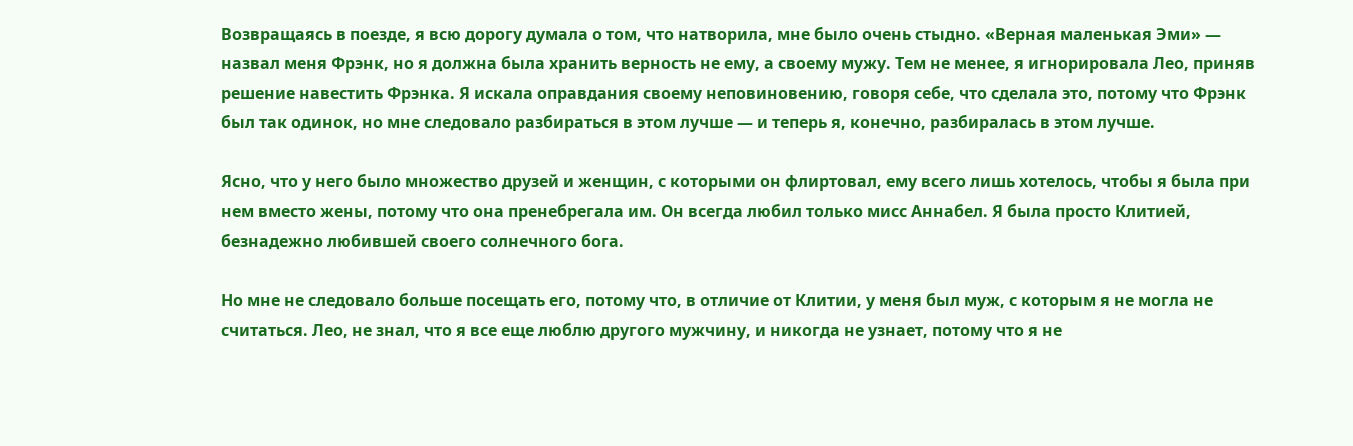Возвращаясь в поезде, я всю дорогу думала о том, что натворила, мне было очень стыдно. «Верная маленькая Эми» — назвал меня Фрэнк, но я должна была хранить верность не ему, а своему мужу. Тем не менее, я игнорировала Лео, приняв решение навестить Фрэнка. Я искала оправдания своему неповиновению, говоря себе, что сделала это, потому что Фрэнк был так одинок, но мне следовало разбираться в этом лучше — и теперь я, конечно, разбиралась в этом лучше.

Ясно, что у него было множество друзей и женщин, с которыми он флиртовал, ему всего лишь хотелось, чтобы я была при нем вместо жены, потому что она пренебрегала им. Он всегда любил только мисс Аннабел. Я была просто Клитией, безнадежно любившей своего солнечного бога.

Но мне не следовало больше посещать его, потому что, в отличие от Клитии, у меня был муж, с которым я не могла не считаться. Лео, не знал, что я все еще люблю другого мужчину, и никогда не узнает, потому что я не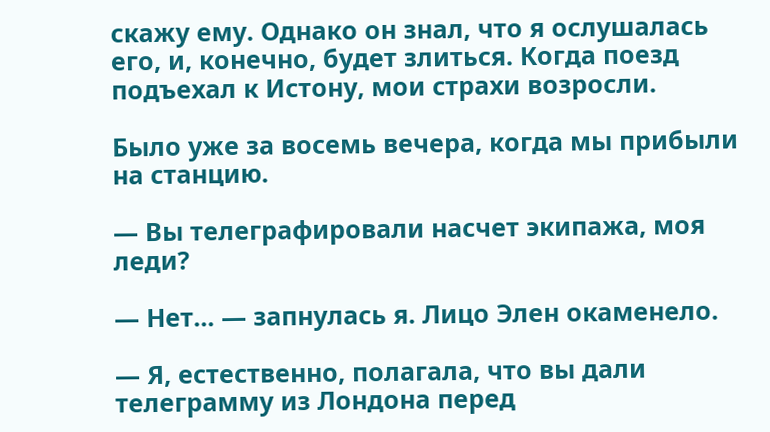скажу ему. Однако он знал, что я ослушалась его, и, конечно, будет злиться. Когда поезд подъехал к Истону, мои страхи возросли.

Было уже за восемь вечера, когда мы прибыли на станцию.

— Вы телеграфировали насчет экипажа, моя леди?

— Нет... — запнулась я. Лицо Элен окаменело.

— Я, естественно, полагала, что вы дали телеграмму из Лондона перед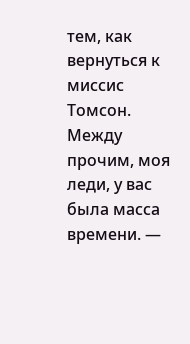тем, как вернуться к миссис Томсон. Между прочим, моя леди, у вас была масса времени. —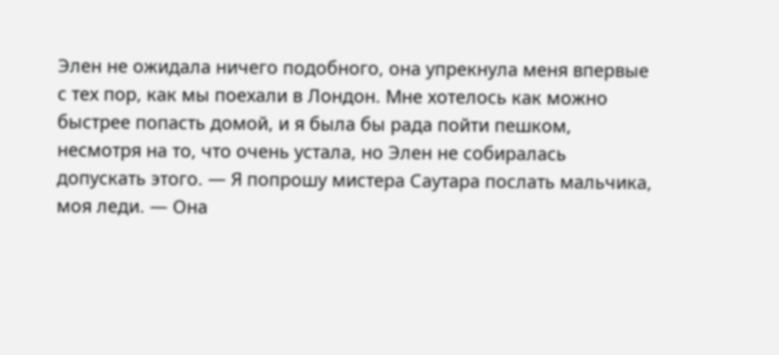Элен не ожидала ничего подобного, она упрекнула меня впервые с тех пор, как мы поехали в Лондон. Мне хотелось как можно быстрее попасть домой, и я была бы рада пойти пешком, несмотря на то, что очень устала, но Элен не собиралась допускать этого. — Я попрошу мистера Саутара послать мальчика, моя леди. — Она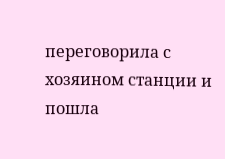переговорила с хозяином станции и пошла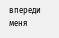впереди меня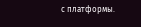с платформы.